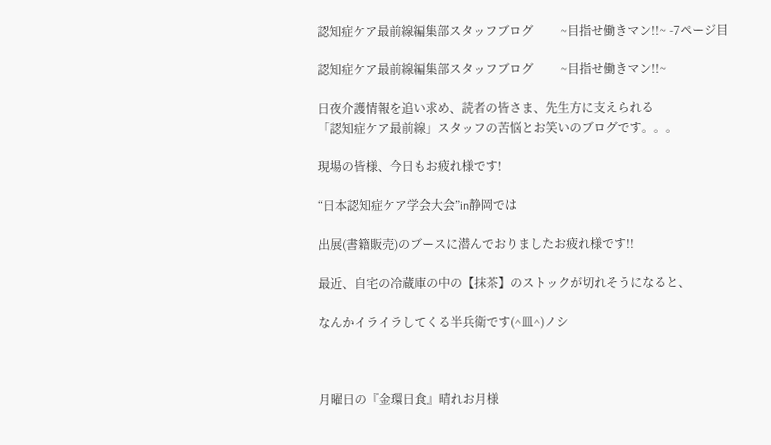認知症ケア最前線編集部スタッフブログ         ~目指せ働きマン!!~ -7ページ目

認知症ケア最前線編集部スタッフブログ         ~目指せ働きマン!!~

日夜介護情報を追い求め、読者の皆さま、先生方に支えられる
「認知症ケア最前線」スタッフの苦悩とお笑いのブログです。。。

現場の皆様、今日もお疲れ様です!

“日本認知症ケア学会大会”in静岡では

出展(書籍販売)のブースに潜んでおりましたお疲れ様です!!

最近、自宅の冷蔵庫の中の【抹茶】のストックが切れそうになると、

なんかイライラしてくる半兵衛です(^皿^)ノシ



月曜日の『金環日食』晴れお月様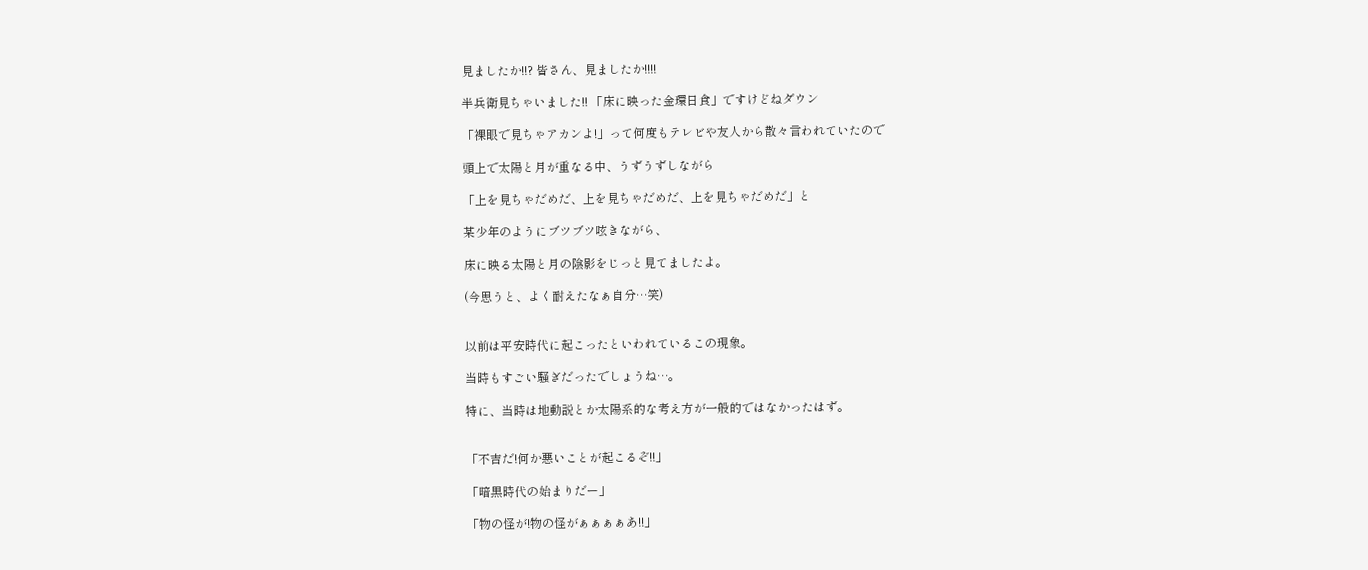見ましたか!!? 皆さん、見ましたか!!!!

半兵衛見ちゃいました!! 「床に映った金環日食」ですけどねダウン

「裸眼で見ちゃアカンよ!」って何度もテレビや友人から散々言われていたので

頭上で太陽と月が重なる中、うずうずしながら

「上を見ちゃだめだ、上を見ちゃだめだ、上を見ちゃだめだ」と

某少年のようにブツブツ呟きながら、

床に映る太陽と月の陰影をじっと見てましたよ。

(今思うと、よく耐えたなぁ自分…笑)


以前は平安時代に起こったといわれているこの現象。

当時もすごい騒ぎだったでしょうね…。

特に、当時は地動説とか太陽系的な考え方が一般的ではなかったはず。


「不吉だ!何か悪いことが起こるぞ!!」

「暗黒時代の始まりだー」

「物の怪が!物の怪がぁぁぁぁあ!!」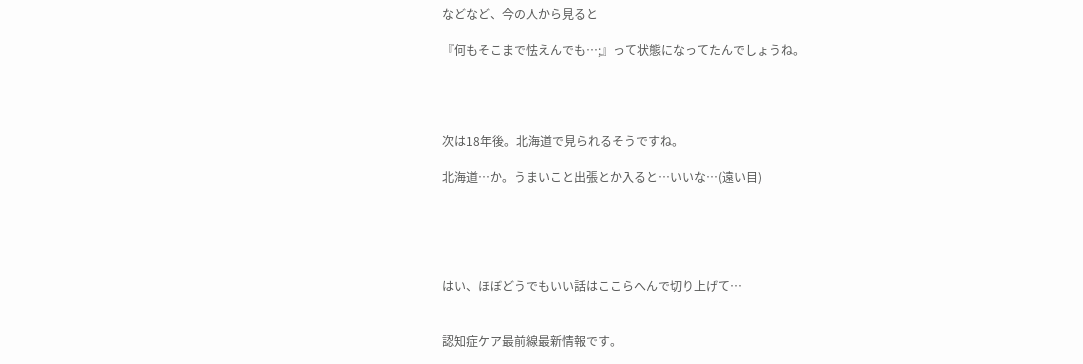などなど、今の人から見ると

『何もそこまで怯えんでも…;』って状態になってたんでしょうね。




次は18年後。北海道で見られるそうですね。

北海道…か。うまいこと出張とか入ると…いいな…(遠い目)





はい、ほぼどうでもいい話はここらへんで切り上げて…


認知症ケア最前線最新情報です。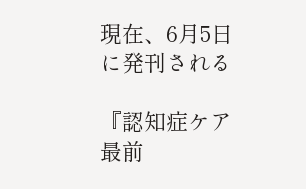現在、6月5日に発刊される

『認知症ケア最前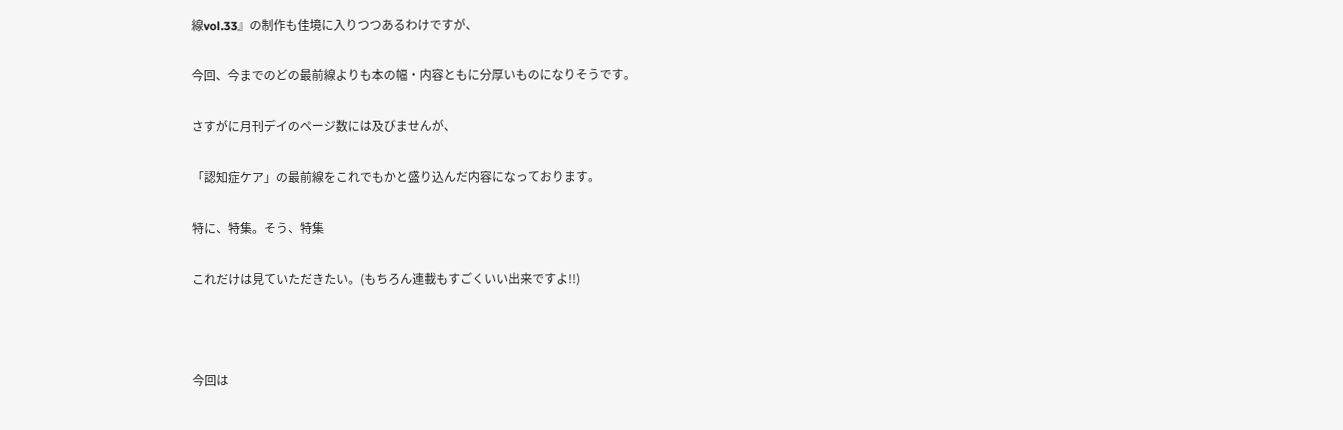線vol.33』の制作も佳境に入りつつあるわけですが、

今回、今までのどの最前線よりも本の幅・内容ともに分厚いものになりそうです。

さすがに月刊デイのページ数には及びませんが、

「認知症ケア」の最前線をこれでもかと盛り込んだ内容になっております。

特に、特集。そう、特集

これだけは見ていただきたい。(もちろん連載もすごくいい出来ですよ!!)



今回は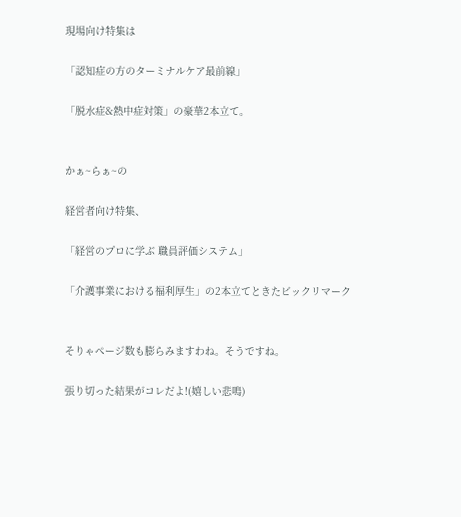現場向け特集は

「認知症の方のターミナルケア最前線」

「脱水症&熱中症対策」の豪華2本立て。


かぁ~らぁ~の

経営者向け特集、

「経営のプロに学ぶ 職員評価システム」

「介護事業における福利厚生」の2本立てときたビックリマーク


そりゃページ数も膨らみますわね。そうですね。

張り切った結果がコレだよ!(嬉しい悲鳴)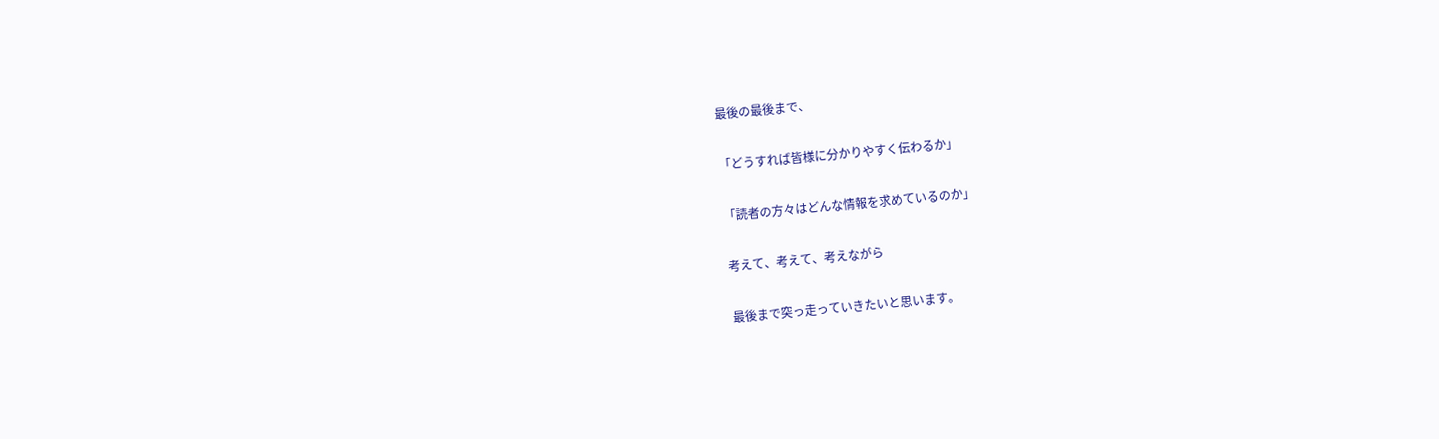最後の最後まで、

「どうすれば皆様に分かりやすく伝わるか」

「読者の方々はどんな情報を求めているのか」

考えて、考えて、考えながら

最後まで突っ走っていきたいと思います。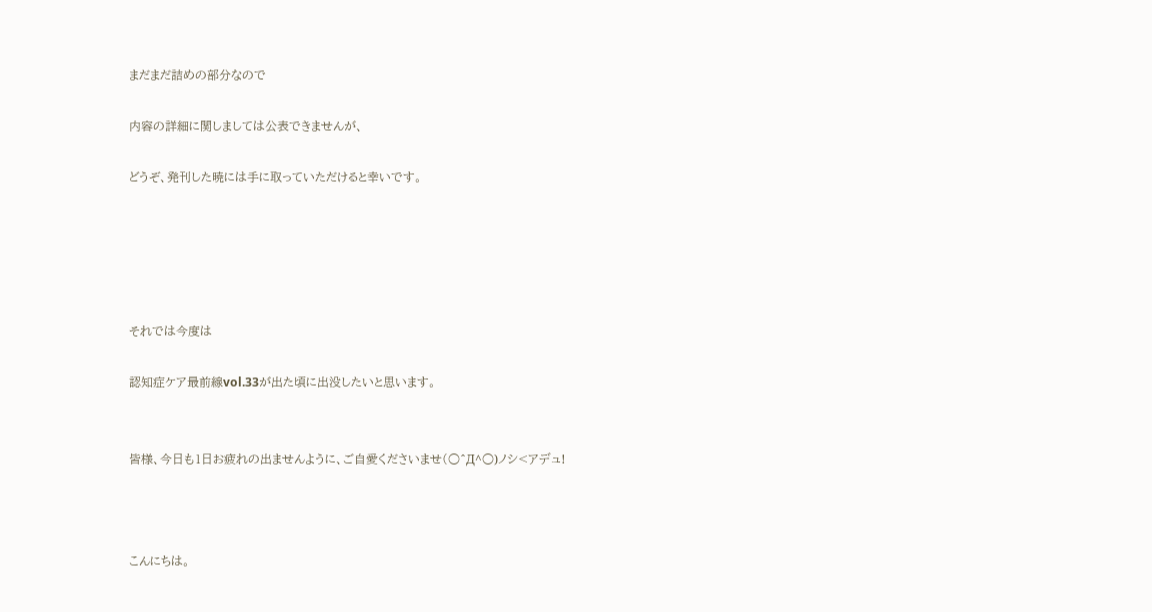まだまだ詰めの部分なので

内容の詳細に関しましては公表できませんが、

どうぞ、発刊した暁には手に取っていただけると幸いです。





それでは今度は

認知症ケア最前線vol.33が出た頃に出没したいと思います。


皆様、今日も1日お疲れの出ませんように、ご自愛くださいませ(○^Д^○)ノシ<アデュ!



こんにちは。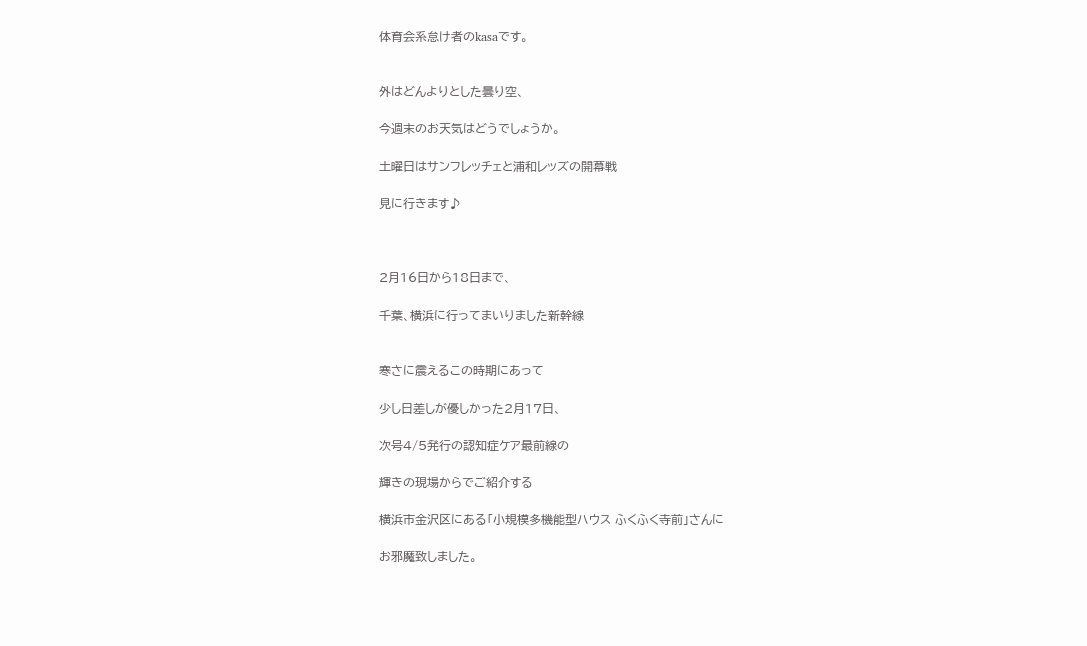体育会系怠け者のkasaです。


外はどんよりとした曇り空、

今週末のお天気はどうでしょうか。

土曜日はサンフレッチェと浦和レッズの開幕戦

見に行きます♪



2月16日から18日まで、

千葉、横浜に行ってまいりました新幹線


寒さに震えるこの時期にあって

少し日差しが優しかった2月17日、

次号4/5発行の認知症ケア最前線の

輝きの現場からでご紹介する

横浜市金沢区にある「小規模多機能型ハウス ふくふく寺前」さんに

お邪魔致しました。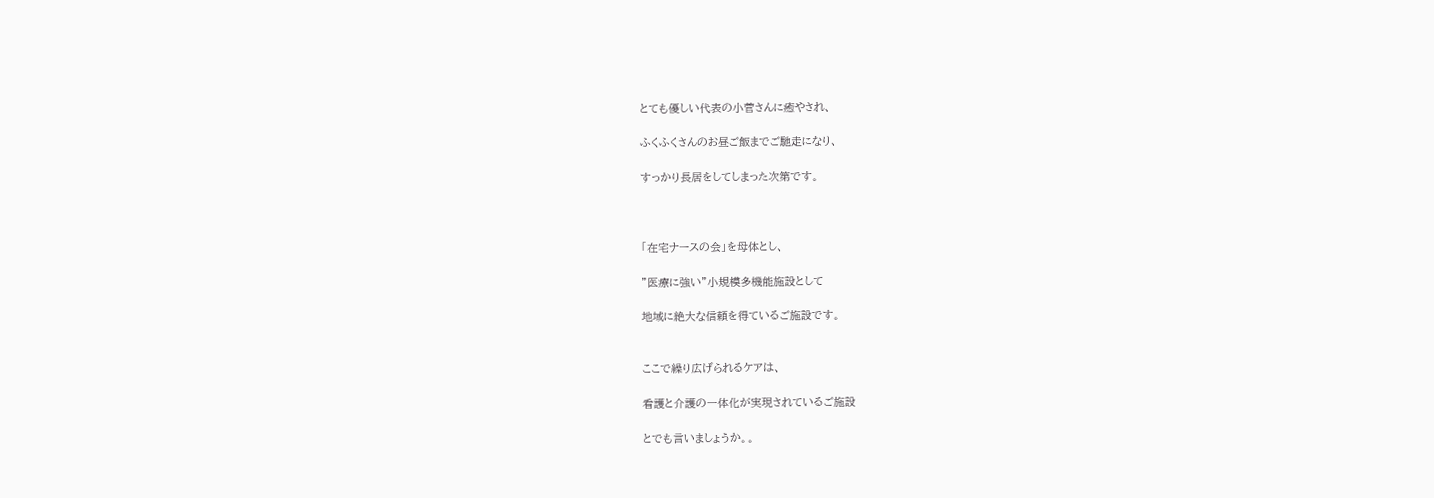とても優しい代表の小菅さんに癒やされ、

ふくふくさんのお昼ご飯までご馳走になり、

すっかり長居をしてしまった次第です。



「在宅ナースの会」を母体とし、

”医療に強い”小規模多機能施設として

地域に絶大な信頼を得ているご施設です。


ここで繰り広げられるケアは、

看護と介護の一体化が実現されているご施設

とでも言いましょうか。。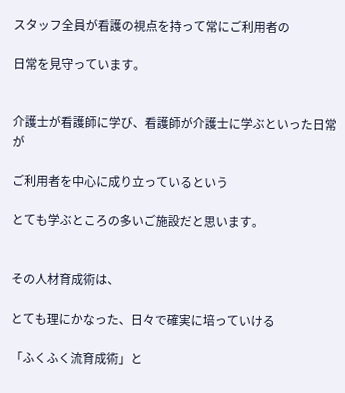スタッフ全員が看護の視点を持って常にご利用者の

日常を見守っています。


介護士が看護師に学び、看護師が介護士に学ぶといった日常が

ご利用者を中心に成り立っているという

とても学ぶところの多いご施設だと思います。


その人材育成術は、

とても理にかなった、日々で確実に培っていける

「ふくふく流育成術」と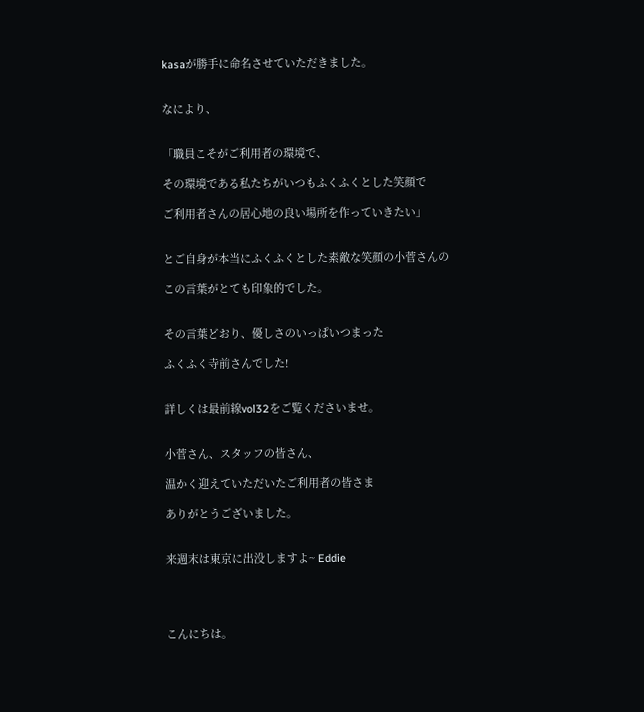kasaが勝手に命名させていただきました。


なにより、


「職員こそがご利用者の環境で、

その環境である私たちがいつもふくふくとした笑顔で

ご利用者さんの居心地の良い場所を作っていきたい」


とご自身が本当にふくふくとした素敵な笑顔の小菅さんの

この言葉がとても印象的でした。


その言葉どおり、優しさのいっぱいつまった

ふくふく寺前さんでした!


詳しくは最前線vol32をご覧くださいませ。


小菅さん、スタッフの皆さん、

温かく迎えていただいたご利用者の皆さま

ありがとうございました。


来週末は東京に出没しますよ~ Eddie




こんにちは。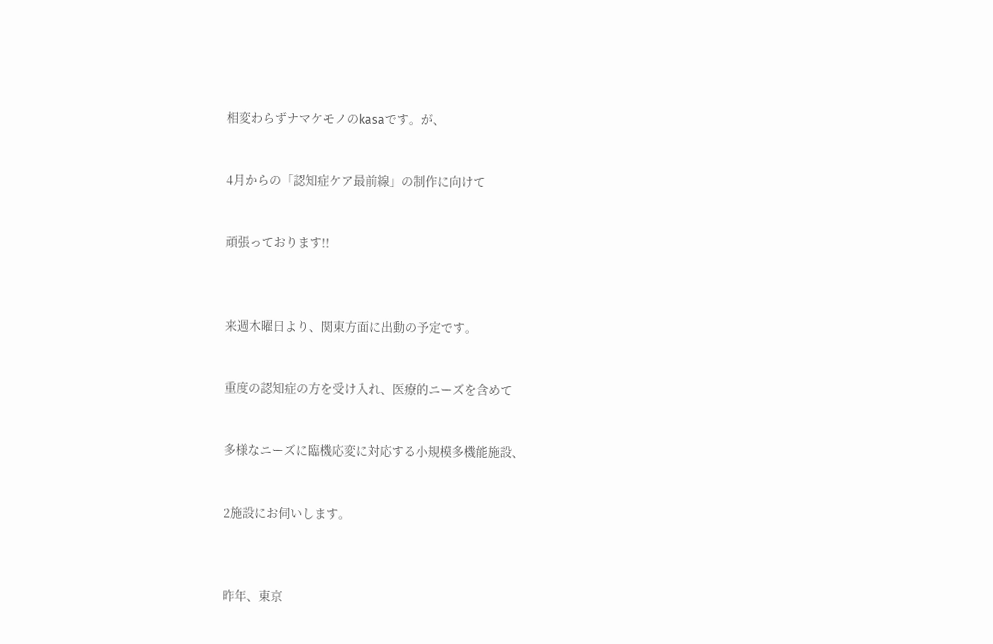相変わらずナマケモノのkasaです。が、


4月からの「認知症ケア最前線」の制作に向けて


頑張っております!!



来週木曜日より、関東方面に出動の予定です。


重度の認知症の方を受け入れ、医療的ニーズを含めて


多様なニーズに臨機応変に対応する小規模多機能施設、


2施設にお伺いします。



昨年、東京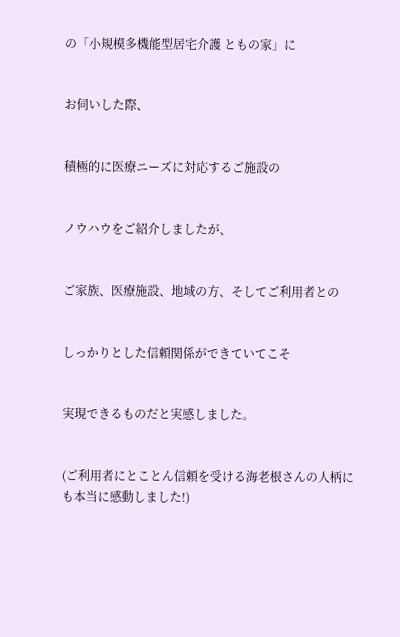の「小規模多機能型居宅介護 ともの家」に


お伺いした際、


積極的に医療ニーズに対応するご施設の


ノウハウをご紹介しましたが、


ご家族、医療施設、地域の方、そしてご利用者との


しっかりとした信頼関係ができていてこそ


実現できるものだと実感しました。


(ご利用者にとことん信頼を受ける海老根さんの人柄にも本当に感動しました!)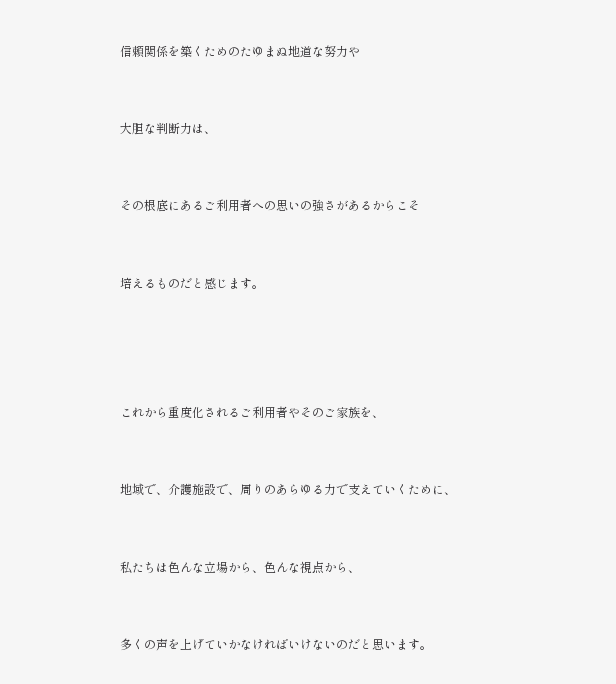信頼関係を築くためのたゆまぬ地道な努力や


大胆な判断力は、


その根底にあるご利用者への思いの強さがあるからこそ


培えるものだと感じます。




これから重度化されるご利用者やそのご家族を、


地域で、介護施設で、周りのあらゆる力で支えていくために、


私たちは色んな立場から、色んな視点から、


多くの声を上げていかなければいけないのだと思います。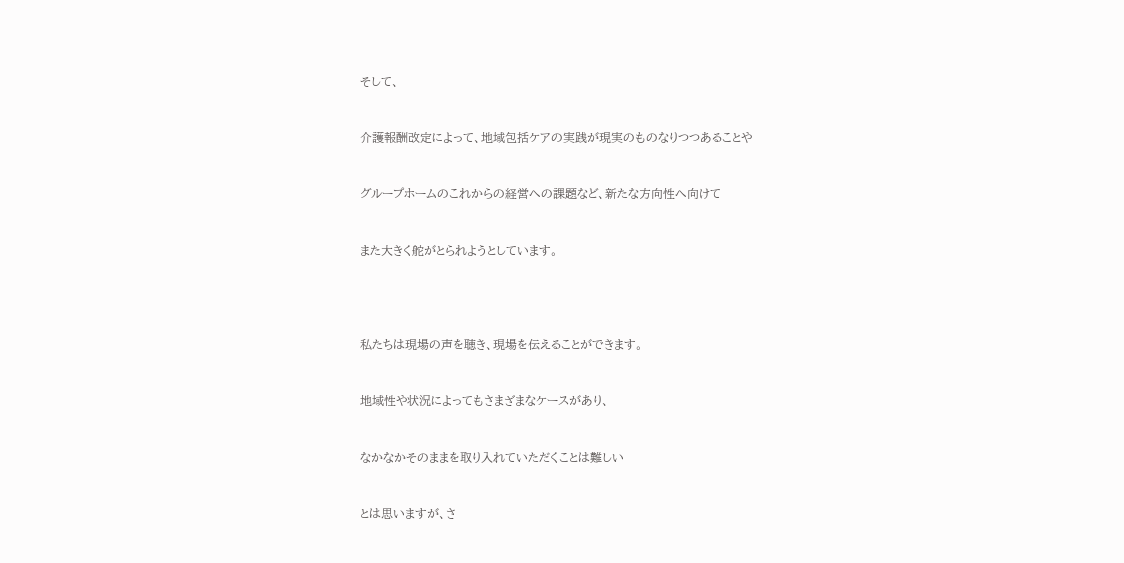そして、


介護報酬改定によって、地域包括ケアの実践が現実のものなりつつあることや


グループホームのこれからの経営への課題など、新たな方向性へ向けて


また大きく舵がとられようとしています。




私たちは現場の声を聴き、現場を伝えることができます。


地域性や状況によってもさまざまなケースがあり、


なかなかそのままを取り入れていただくことは難しい


とは思いますが、さ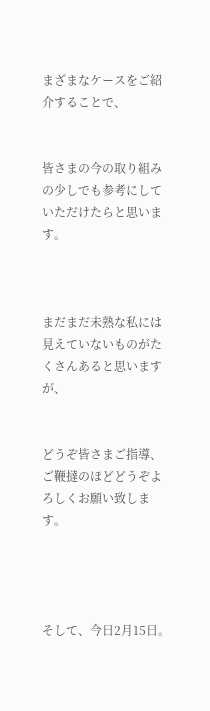まざまなケースをご紹介することで、


皆さまの今の取り組みの少しでも参考にしていただけたらと思います。



まだまだ未熟な私には見えていないものがたくさんあると思いますが、


どうぞ皆さまご指導、ご鞭撻のほどどうぞよろしくお願い致します。




そして、今日2月15日。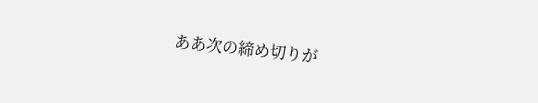ああ次の締め切りが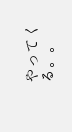やってくる。。